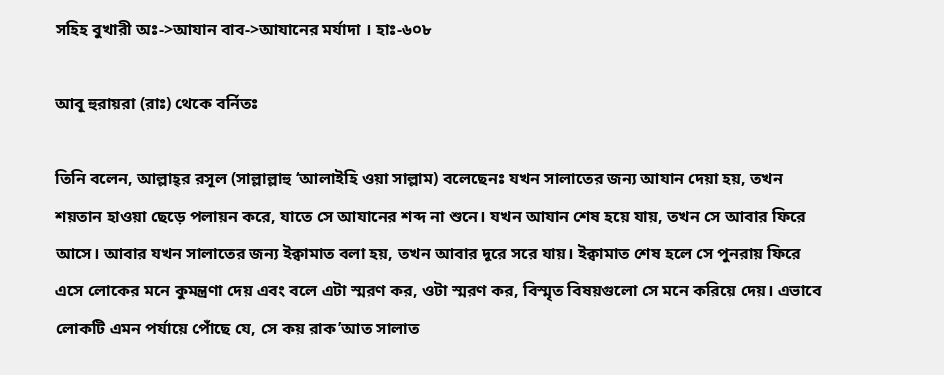সহিহ বুখারী অঃ->আযান বাব->আযানের মর্যাদা । হাঃ-৬০৮

আবূ হুরায়রা (রাঃ) থেকে বর্নিতঃ

তিনি বলেন, আল্লাহ্‌র রসূল (সাল্লাল্লাহু ‘আলাইহি ওয়া সাল্লাম) বলেছেনঃ যখন সালাতের জন্য আযান দেয়া হয়, তখন শয়তান হাওয়া ছেড়ে পলায়ন করে, যাতে সে আযানের শব্দ না শুনে। যখন আযান শেষ হয়ে যায়, তখন সে আবার ফিরে আসে। আবার যখন সালাতের জন্য ইক্বামাত বলা হয়, তখন আবার দূরে সরে যায়। ইক্বামাত শেষ হলে সে পুনরায় ফিরে এসে লোকের মনে কুমন্ত্রণা দেয় এবং বলে এটা স্মরণ কর, ওটা স্মরণ কর, বিস্মৃত বিষয়গুলো সে মনে করিয়ে দেয়। এভাবে লোকটি এমন পর্যায়ে পোঁছে যে, সে কয় রাক’আত সালাত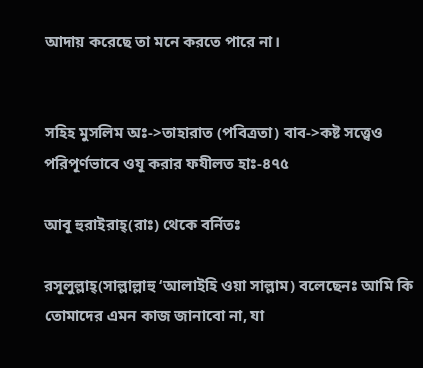আদায় করেছে তা মনে করতে পারে না।


সহিহ মুসলিম অঃ->তাহারাত (পবিত্রতা) বাব->কষ্ট সত্ত্বেও পরিপূর্ণভাবে ওযূ করার ফযীলত হাঃ-৪৭৫

আবূ হুরাইরাহ্(রাঃ) থেকে বর্নিতঃ

রসূলুল্লাহ্‌(সাল্লাল্লাহু ‘আলাইহি ওয়া সাল্লাম) বলেছেনঃ আমি কি তোমাদের এমন কাজ জানাবো না, যা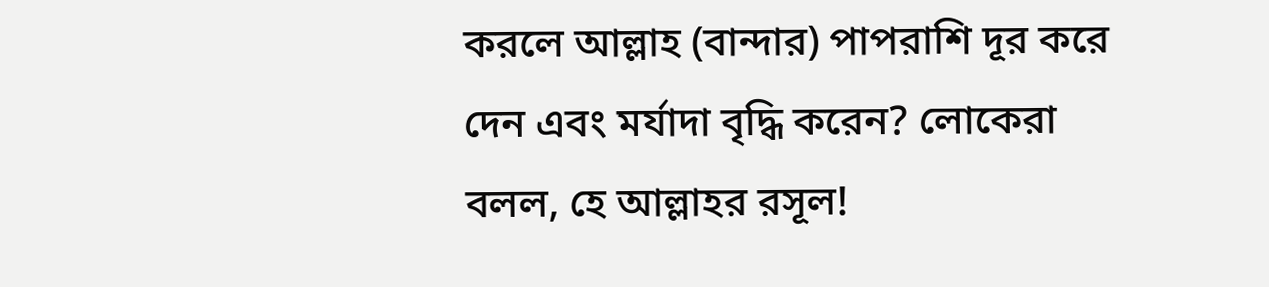করলে আল্লাহ (বান্দার) পাপরাশি দূর করে দেন এবং মর্যাদা বৃদ্ধি করেন? লোকেরা বলল, হে আল্লাহর রসূল!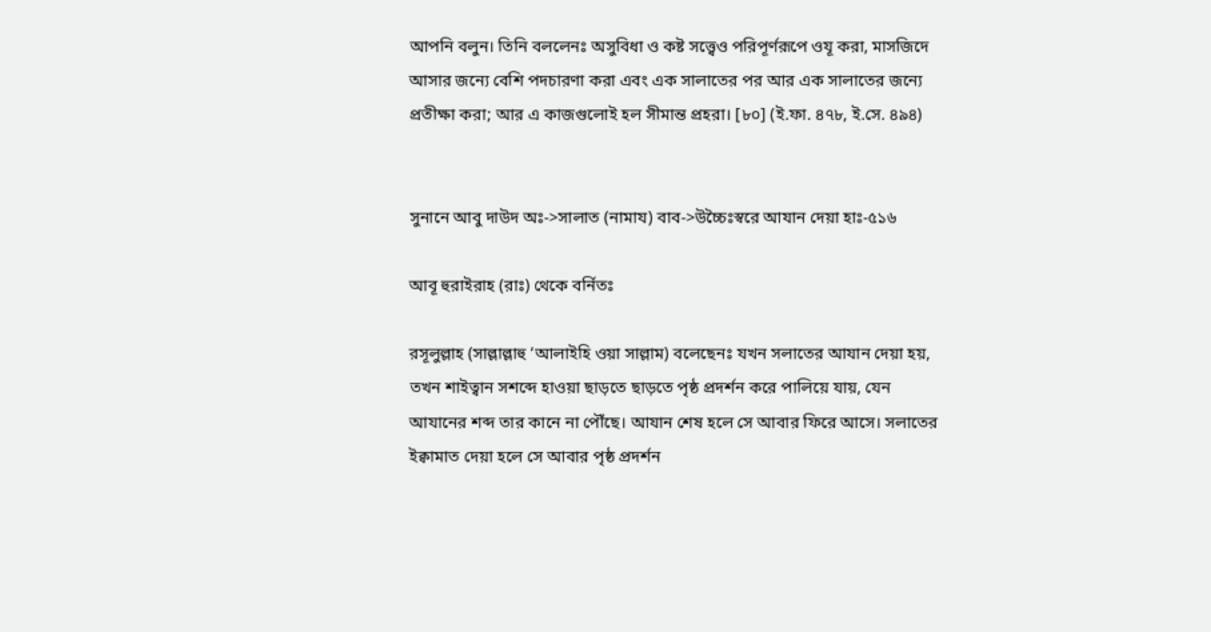আপনি বলুন। তিনি বললেনঃ অসুবিধা ও কষ্ট সত্ত্বেও পরিপূর্ণরূপে ওযূ করা, মাসজিদে আসার জন্যে বেশি পদচারণা করা এবং এক সালাতের পর আর এক সালাতের জন্যে প্রতীক্ষা করা; আর এ কাজগুলোই হল সীমান্ত প্রহরা। [৮০] (ই.ফা. ৪৭৮, ই.সে. ৪৯৪)


সুনানে আবু দাউদ অঃ->সালাত (নামায) বাব->উচ্চৈঃস্বরে আযান দেয়া হাঃ-৫১৬

আবূ হুরাইরাহ (রাঃ) থেকে বর্নিতঃ

রসূলুল্লাহ (সাল্লাল্লাহু ‘আলাইহি ওয়া সাল্লাম) বলেছেনঃ যখন সলাতের আযান দেয়া হয়, তখন শাইত্বান সশব্দে হাওয়া ছাড়তে ছাড়তে পৃষ্ঠ প্রদর্শন করে পালিয়ে যায়, যেন আযানের শব্দ তার কানে না পৌঁছে। আযান শেষ হলে সে আবার ফিরে আসে। সলাতের ইক্বামাত দেয়া হলে সে আবার পৃষ্ঠ প্রদর্শন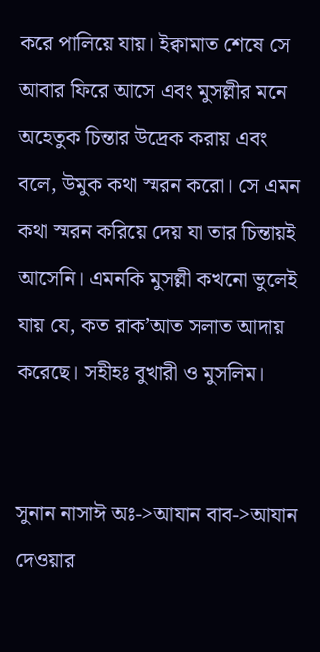করে পালিয়ে যায়। ইক্বামাত শেষে সে আবার ফিরে আসে এবং মুসল্লীর মনে অহেতুক চিন্তার উদ্রেক করায় এবং বলে, উমুক কথা স্মরন করো। সে এমন কথা স্মরন করিয়ে দেয় যা তার চিন্তায়ই আসেনি। এমনকি মুসল্লী কখনো ভুলেই যায় যে, কত রাক’আত সলাত আদায় করেছে। সহীহঃ বুখারী ও মুসলিম।


সুনান নাসাঈ অঃ->আযান বাব->আযান দেওয়ার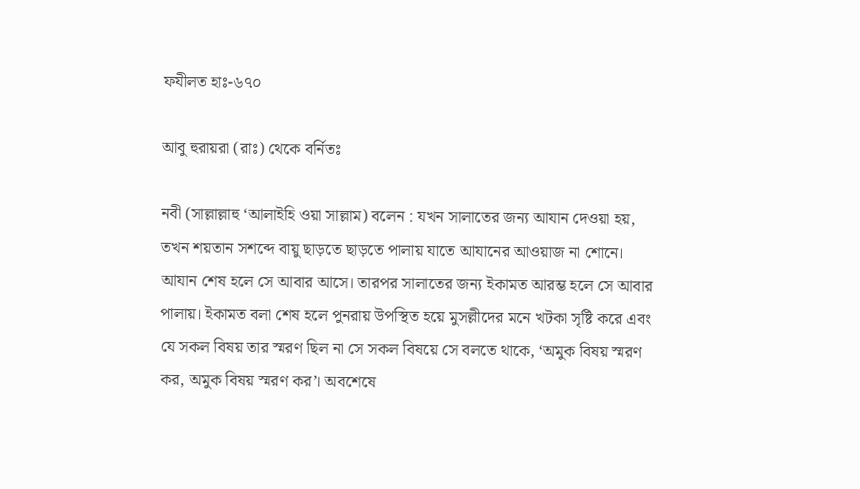ফযীলত হাঃ-৬৭০

আবু হুরায়রা (রাঃ) থেকে বর্নিতঃ

নবী (সাল্লাল্লাহু ‘আলাইহি ওয়া সাল্লাম) বলেন : যখন সালাতের জন্য আযান দেওয়া হয়, তখন শয়তান সশব্দে বায়ু ছাড়তে ছাড়তে পালায় যাতে আযানের আওয়াজ না শোনে। আযান শেষ হলে সে আবার আসে। তারপর সালাতের জন্য ইকামত আরম্ভ হলে সে আবার পালায়। ইকামত বলা শেষ হলে পুনরায় উপস্থিত হয়ে মুসল্লীদের মনে খটকা সৃষ্টি করে এবং যে সকল বিষয় তার স্মরণ ছিল না সে সকল বিষয়ে সে বলতে থাকে, ‘অমুক বিষয় স্মরণ কর, অমুক বিষয় স্মরণ কর’। অবশেষে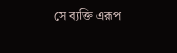সে ব্যক্তি এরূপ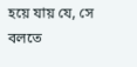হয়ে যায় যে, সে বলতে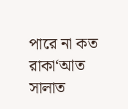পারে না কত রাকা‘আত সালাত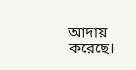আদায় করেছে।